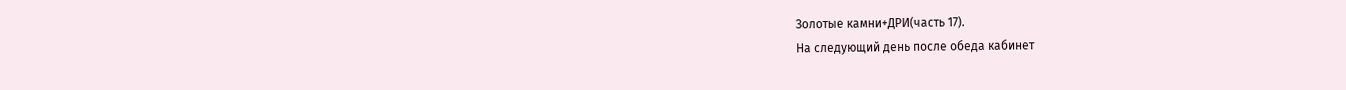Золотые камни+ДРИ(часть 17).
На следующий день после обеда кабинет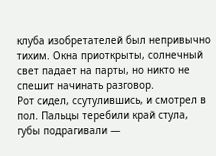клуба изобретателей был непривычно тихим. Окна приоткрыты, солнечный свет падает на парты, но никто не спешит начинать разговор.
Рот сидел, ссутулившись, и смотрел в пол. Пальцы теребили край стула, губы подрагивали —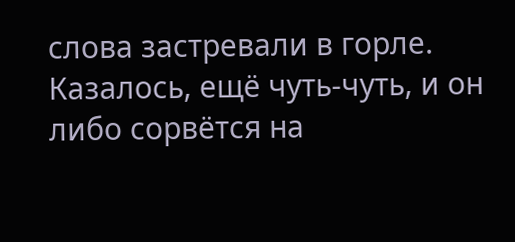слова застревали в горле. Казалось, ещё чуть-чуть, и он либо сорвётся на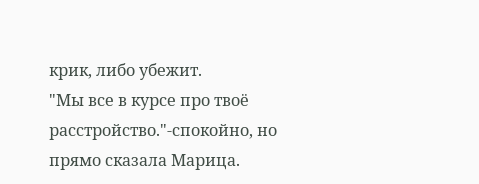крик, либо убежит.
"Мы все в курсе про твоё расстройство."-спокойно, но прямо сказала Марица.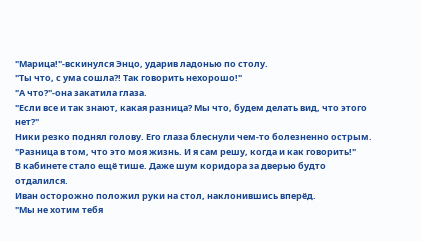"Марица!"-вскинулся Энцо, ударив ладонью по столу.
"Ты что, с ума сошла?! Так говорить нехорошо!"
"А что?"-она закатила глаза.
"Если все и так знают, какая разница? Мы что, будем делать вид, что этого нет?"
Ники резко поднял голову. Его глаза блеснули чем-то болезненно острым.
"Разница в том, что это моя жизнь. И я сам решу, когда и как говорить!"
В кабинете стало ещё тише. Даже шум коридора за дверью будто отдалился.
Иван осторожно положил руки на стол, наклонившись вперёд.
"Мы не хотим тебя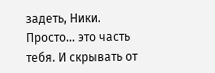задеть, Ники. Просто... это часть тебя. И скрывать от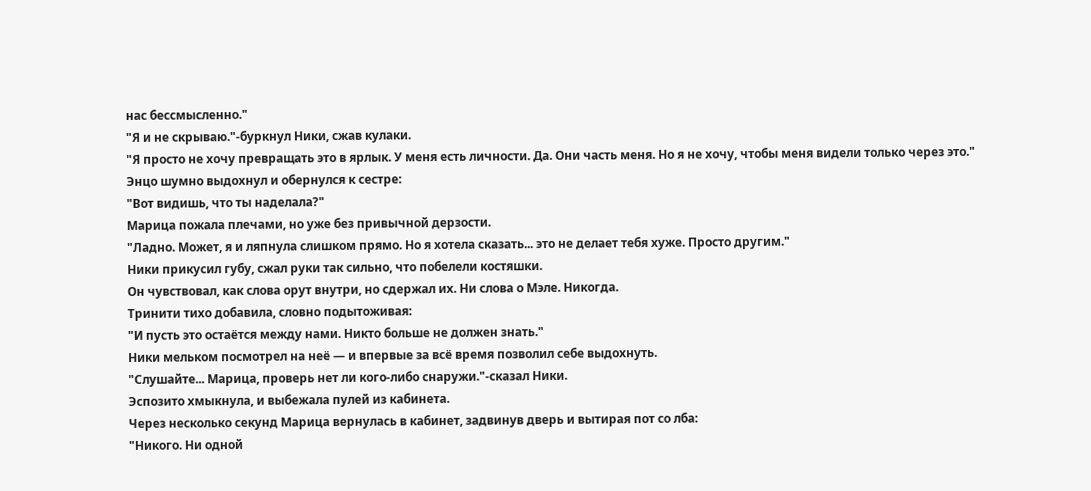нас бессмысленно."
"Я и не скрываю."-буркнул Ники, сжав кулаки.
"Я просто не хочу превращать это в ярлык. У меня есть личности. Да. Они часть меня. Но я не хочу, чтобы меня видели только через это."
Энцо шумно выдохнул и обернулся к сестре:
"Вот видишь, что ты наделала?"
Марица пожала плечами, но уже без привычной дерзости.
"Ладно. Может, я и ляпнула слишком прямо. Но я хотела сказать... это не делает тебя хуже. Просто другим."
Ники прикусил губу, сжал руки так сильно, что побелели костяшки.
Он чувствовал, как слова орут внутри, но сдержал их. Ни слова о Мэле. Никогда.
Тринити тихо добавила, словно подытоживая:
"И пусть это остаётся между нами. Никто больше не должен знать."
Ники мельком посмотрел на неё — и впервые за всё время позволил себе выдохнуть.
"Слушайте... Марица, проверь нет ли кого-либо снаружи."-сказал Ники.
Эспозито хмыкнула, и выбежала пулей из кабинета.
Через несколько секунд Марица вернулась в кабинет, задвинув дверь и вытирая пот со лба:
"Никого. Ни одной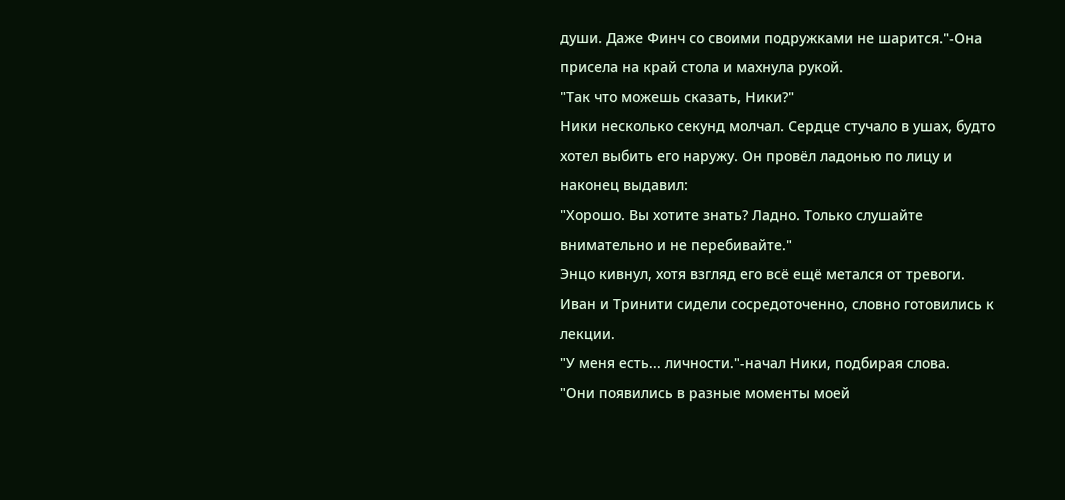души. Даже Финч со своими подружками не шарится."-Она присела на край стола и махнула рукой.
"Так что можешь сказать, Ники?"
Ники несколько секунд молчал. Сердце стучало в ушах, будто хотел выбить его наружу. Он провёл ладонью по лицу и наконец выдавил:
"Хорошо. Вы хотите знать? Ладно. Только слушайте внимательно и не перебивайте."
Энцо кивнул, хотя взгляд его всё ещё метался от тревоги. Иван и Тринити сидели сосредоточенно, словно готовились к лекции.
"У меня есть... личности."-начал Ники, подбирая слова.
"Они появились в разные моменты моей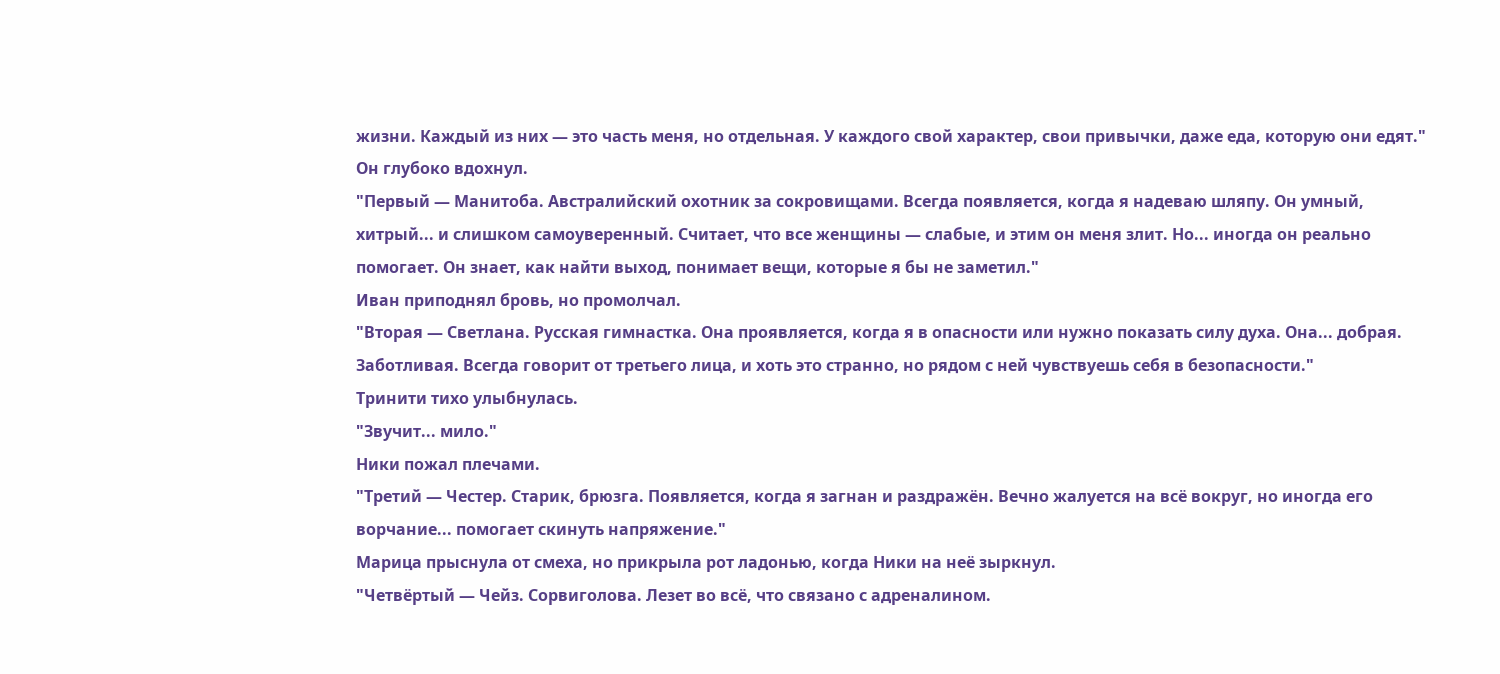жизни. Каждый из них — это часть меня, но отдельная. У каждого свой характер, свои привычки, даже еда, которую они едят."
Он глубоко вдохнул.
"Первый — Манитоба. Австралийский охотник за сокровищами. Всегда появляется, когда я надеваю шляпу. Он умный, хитрый... и слишком самоуверенный. Считает, что все женщины — слабые, и этим он меня злит. Но... иногда он реально помогает. Он знает, как найти выход, понимает вещи, которые я бы не заметил."
Иван приподнял бровь, но промолчал.
"Вторая — Светлана. Русская гимнастка. Она проявляется, когда я в опасности или нужно показать силу духа. Она... добрая. Заботливая. Всегда говорит от третьего лица, и хоть это странно, но рядом с ней чувствуешь себя в безопасности."
Тринити тихо улыбнулась.
"Звучит... мило."
Ники пожал плечами.
"Третий — Честер. Старик, брюзга. Появляется, когда я загнан и раздражён. Вечно жалуется на всё вокруг, но иногда его ворчание... помогает скинуть напряжение."
Марица прыснула от смеха, но прикрыла рот ладонью, когда Ники на неё зыркнул.
"Четвёртый — Чейз. Сорвиголова. Лезет во всё, что связано с адреналином.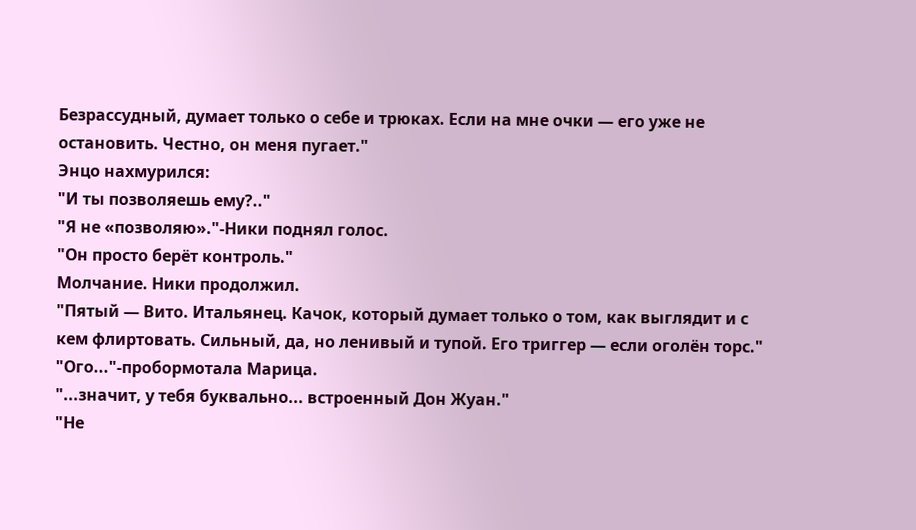Безрассудный, думает только о себе и трюках. Если на мне очки — его уже не остановить. Честно, он меня пугает."
Энцо нахмурился:
"И ты позволяешь ему?.."
"Я не «позволяю»."-Ники поднял голос.
"Он просто берёт контроль."
Молчание. Ники продолжил.
"Пятый — Вито. Итальянец. Качок, который думает только о том, как выглядит и с кем флиртовать. Сильный, да, но ленивый и тупой. Его триггер — если оголён торс."
"Ого..."-пробормотала Марица.
"...значит, у тебя буквально... встроенный Дон Жуан."
"Не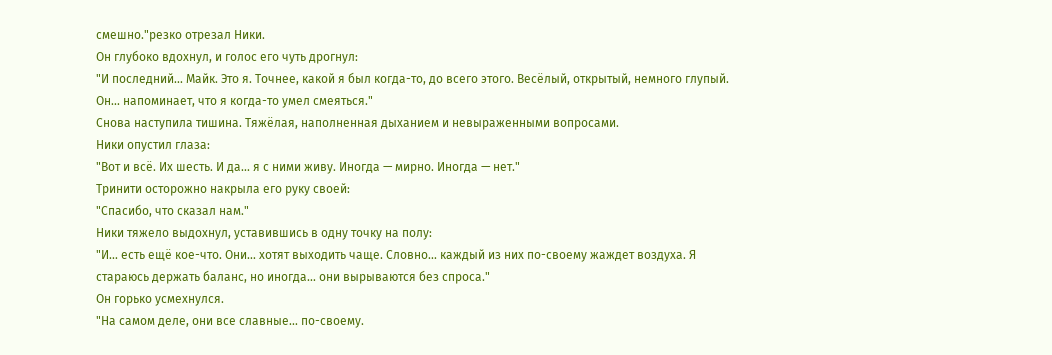смешно."резко отрезал Ники.
Он глубоко вдохнул, и голос его чуть дрогнул:
"И последний... Майк. Это я. Точнее, какой я был когда-то, до всего этого. Весёлый, открытый, немного глупый. Он... напоминает, что я когда-то умел смеяться."
Снова наступила тишина. Тяжёлая, наполненная дыханием и невыраженными вопросами.
Ники опустил глаза:
"Вот и всё. Их шесть. И да... я с ними живу. Иногда — мирно. Иногда — нет."
Тринити осторожно накрыла его руку своей:
"Спасибо, что сказал нам."
Ники тяжело выдохнул, уставившись в одну точку на полу:
"И... есть ещё кое-что. Они... хотят выходить чаще. Словно... каждый из них по-своему жаждет воздуха. Я стараюсь держать баланс, но иногда... они вырываются без спроса."
Он горько усмехнулся.
"На самом деле, они все славные... по-своему.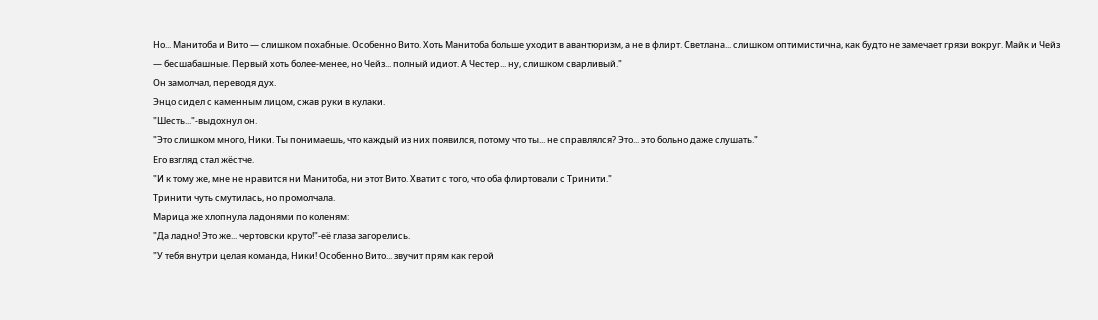Но... Манитоба и Вито — слишком похабные. Особенно Вито. Хоть Манитоба больше уходит в авантюризм, а не в флирт. Светлана... слишком оптимистична, как будто не замечает грязи вокруг. Майк и Чейз — бесшабашные. Первый хоть более-менее, но Чейз... полный идиот. А Честер... ну, слишком сварливый."
Он замолчал, переводя дух.
Энцо сидел с каменным лицом, сжав руки в кулаки.
"Шесть..."-выдохнул он.
"Это слишком много, Ники. Ты понимаешь, что каждый из них появился, потому что ты... не справлялся? Это... это больно даже слушать."
Его взгляд стал жёстче.
"И к тому же, мне не нравится ни Манитоба, ни этот Вито. Хватит с того, что оба флиртовали с Тринити."
Тринити чуть смутилась, но промолчала.
Марица же хлопнула ладонями по коленям:
"Да ладно! Это же... чертовски круто!"-её глаза загорелись.
"У тебя внутри целая команда, Ники! Особенно Вито... звучит прям как герой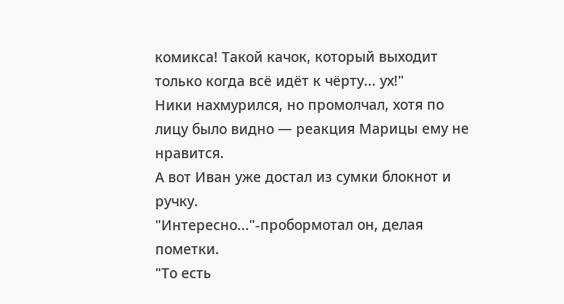комикса! Такой качок, который выходит только когда всё идёт к чёрту... ух!"
Ники нахмурился, но промолчал, хотя по лицу было видно — реакция Марицы ему не нравится.
А вот Иван уже достал из сумки блокнот и ручку.
"Интересно..."-пробормотал он, делая пометки.
"То есть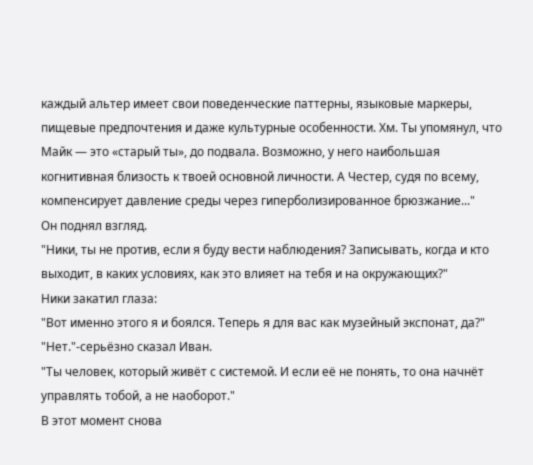каждый альтер имеет свои поведенческие паттерны, языковые маркеры, пищевые предпочтения и даже культурные особенности. Хм. Ты упомянул, что Майк — это «старый ты», до подвала. Возможно, у него наибольшая когнитивная близость к твоей основной личности. А Честер, судя по всему, компенсирует давление среды через гиперболизированное брюзжание..."
Он поднял взгляд.
"Ники, ты не против, если я буду вести наблюдения? Записывать, когда и кто выходит, в каких условиях, как это влияет на тебя и на окружающих?"
Ники закатил глаза:
"Вот именно этого я и боялся. Теперь я для вас как музейный экспонат, да?"
"Нет."-серьёзно сказал Иван.
"Ты человек, который живёт с системой. И если её не понять, то она начнёт управлять тобой, а не наоборот."
В этот момент снова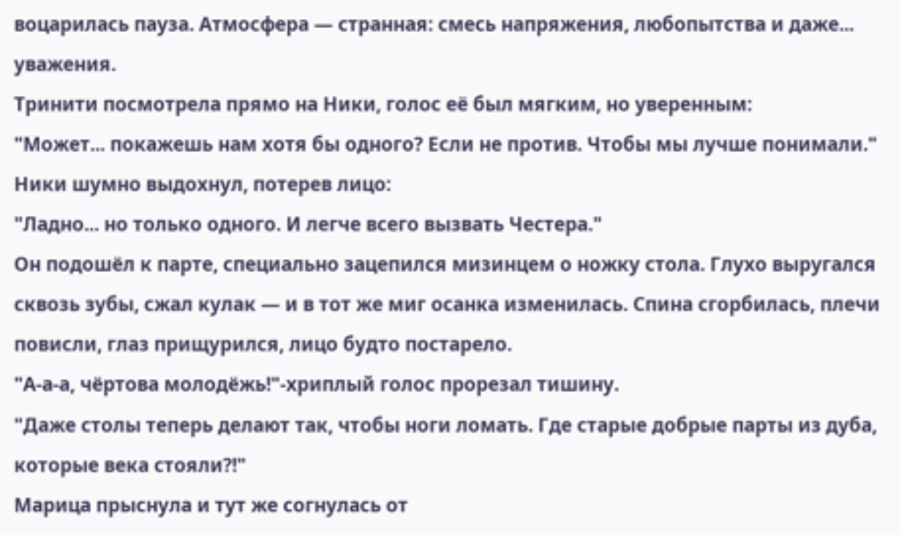воцарилась пауза. Атмосфера — странная: смесь напряжения, любопытства и даже... уважения.
Тринити посмотрела прямо на Ники, голос её был мягким, но уверенным:
"Может... покажешь нам хотя бы одного? Если не против. Чтобы мы лучше понимали."
Ники шумно выдохнул, потерев лицо:
"Ладно... но только одного. И легче всего вызвать Честера."
Он подошёл к парте, специально зацепился мизинцем о ножку стола. Глухо выругался сквозь зубы, сжал кулак — и в тот же миг осанка изменилась. Спина сгорбилась, плечи повисли, глаз прищурился, лицо будто постарело.
"А-а-а, чёртова молодёжь!"-хриплый голос прорезал тишину.
"Даже столы теперь делают так, чтобы ноги ломать. Где старые добрые парты из дуба, которые века стояли?!"
Марица прыснула и тут же согнулась от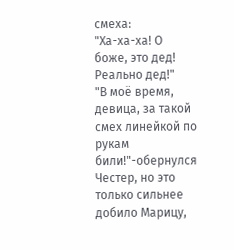смеха:
"Ха-ха-ха! О боже, это дед! Реально дед!"
"В моё время, девица, за такой смех линейкой по рукам били!"-обернулся Честер, но это только сильнее добило Марицу,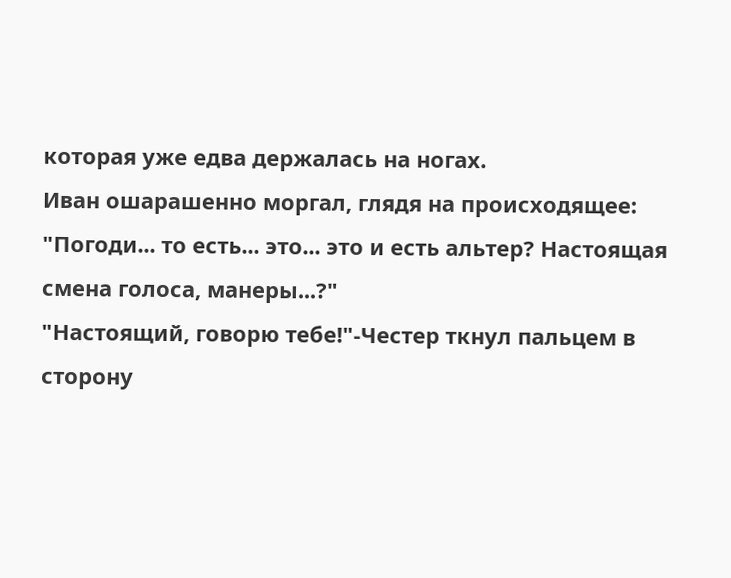которая уже едва держалась на ногах.
Иван ошарашенно моргал, глядя на происходящее:
"Погоди... то есть... это... это и есть альтер? Настоящая смена голоса, манеры...?"
"Настоящий, говорю тебе!"-Честер ткнул пальцем в сторону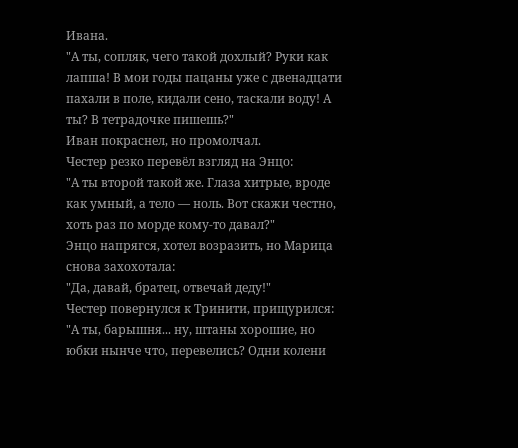Ивана.
"А ты, сопляк, чего такой дохлый? Руки как лапша! В мои годы пацаны уже с двенадцати пахали в поле, кидали сено, таскали воду! А ты? В тетрадочке пишешь?"
Иван покраснел, но промолчал.
Честер резко перевёл взгляд на Энцо:
"А ты второй такой же. Глаза хитрые, вроде как умный, а тело — ноль. Вот скажи честно, хоть раз по морде кому-то давал?"
Энцо напрягся, хотел возразить, но Марица снова захохотала:
"Да, давай, братец, отвечай деду!"
Честер повернулся к Тринити, прищурился:
"А ты, барышня... ну, штаны хорошие, но юбки нынче что, перевелись? Одни колени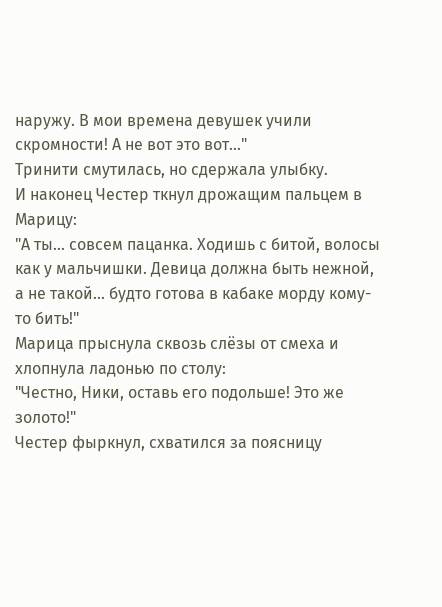наружу. В мои времена девушек учили скромности! А не вот это вот..."
Тринити смутилась, но сдержала улыбку.
И наконец Честер ткнул дрожащим пальцем в Марицу:
"А ты... совсем пацанка. Ходишь с битой, волосы как у мальчишки. Девица должна быть нежной, а не такой... будто готова в кабаке морду кому-то бить!"
Марица прыснула сквозь слёзы от смеха и хлопнула ладонью по столу:
"Честно, Ники, оставь его подольше! Это же золото!"
Честер фыркнул, схватился за поясницу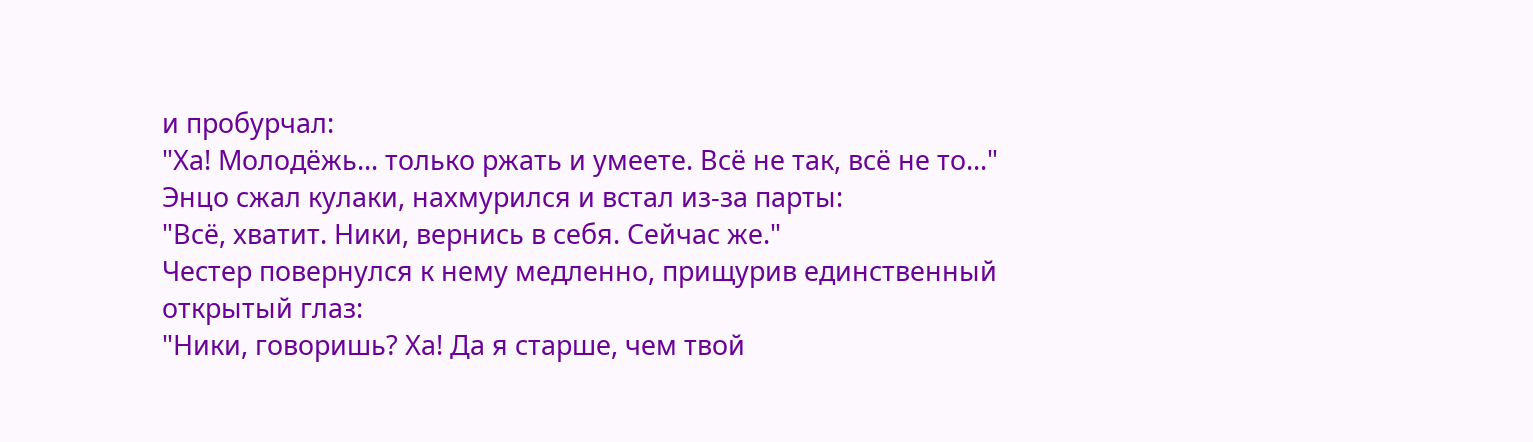и пробурчал:
"Ха! Молодёжь... только ржать и умеете. Всё не так, всё не то..."
Энцо сжал кулаки, нахмурился и встал из-за парты:
"Всё, хватит. Ники, вернись в себя. Сейчас же."
Честер повернулся к нему медленно, прищурив единственный открытый глаз:
"Ники, говоришь? Ха! Да я старше, чем твой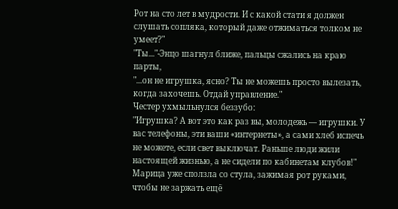Рот на сто лет в мудрости. И с какой стати я должен слушать сопляка, который даже отжиматься толком не умеет?"
"Ты..."-Энцо шагнул ближе, пальцы сжались на краю парты,
"...он не игрушка, ясно? Ты не можешь просто вылезать, когда захочешь. Отдай управление."
Честер ухмыльнулся беззубо:
"Игрушка? А вот это как раз вы, молодежь — игрушки. У вас телефоны, эти ваши «интернеты», а сами хлеб испечь не можете, если свет выключат. Раньше люди жили настоящей жизнью, а не сидели по кабинетам клубов!"
Марица уже сползла со стула, зажимая рот руками, чтобы не заржать ещё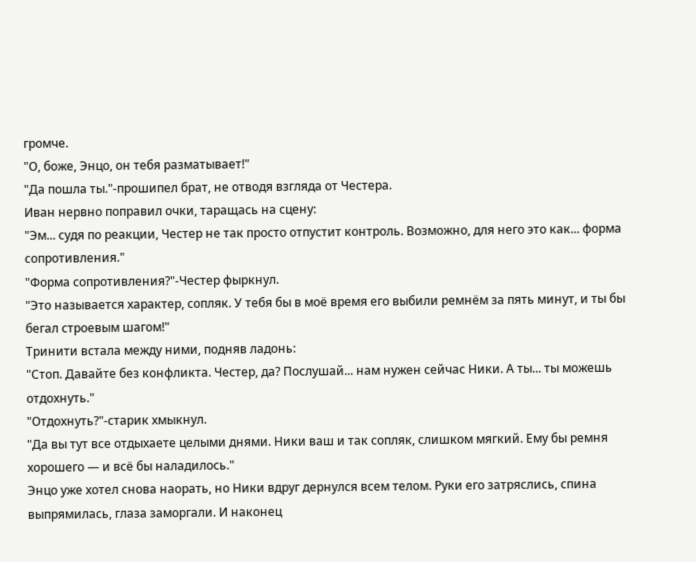громче.
"О, боже, Энцо, он тебя разматывает!"
"Да пошла ты."-прошипел брат, не отводя взгляда от Честера.
Иван нервно поправил очки, таращась на сцену:
"Эм... судя по реакции, Честер не так просто отпустит контроль. Возможно, для него это как... форма сопротивления."
"Форма сопротивления?"-Честер фыркнул.
"Это называется характер, сопляк. У тебя бы в моё время его выбили ремнём за пять минут, и ты бы бегал строевым шагом!"
Тринити встала между ними, подняв ладонь:
"Стоп. Давайте без конфликта. Честер, да? Послушай... нам нужен сейчас Ники. А ты... ты можешь отдохнуть."
"Отдохнуть?"-старик хмыкнул.
"Да вы тут все отдыхаете целыми днями. Ники ваш и так сопляк, слишком мягкий. Ему бы ремня хорошего — и всё бы наладилось."
Энцо уже хотел снова наорать, но Ники вдруг дернулся всем телом. Руки его затряслись, спина выпрямилась, глаза заморгали. И наконец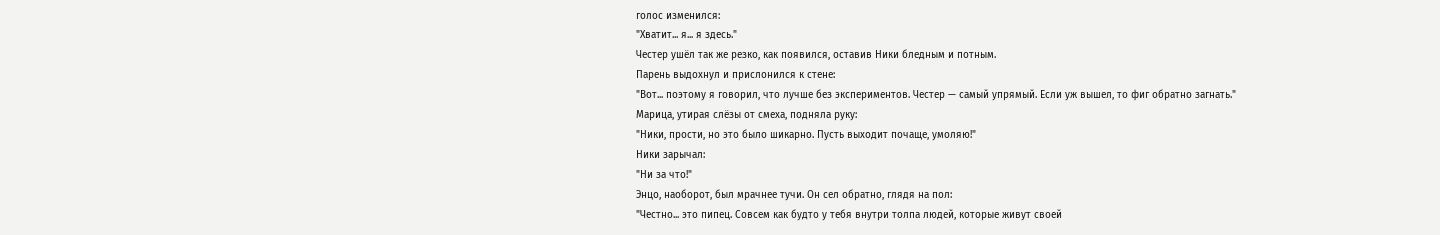голос изменился:
"Хватит... я... я здесь."
Честер ушёл так же резко, как появился, оставив Ники бледным и потным.
Парень выдохнул и прислонился к стене:
"Вот... поэтому я говорил, что лучше без экспериментов. Честер — самый упрямый. Если уж вышел, то фиг обратно загнать."
Марица, утирая слёзы от смеха, подняла руку:
"Ники, прости, но это было шикарно. Пусть выходит почаще, умоляю!"
Ники зарычал:
"Ни за что!"
Энцо, наоборот, был мрачнее тучи. Он сел обратно, глядя на пол:
"Честно... это пипец. Совсем как будто у тебя внутри толпа людей, которые живут своей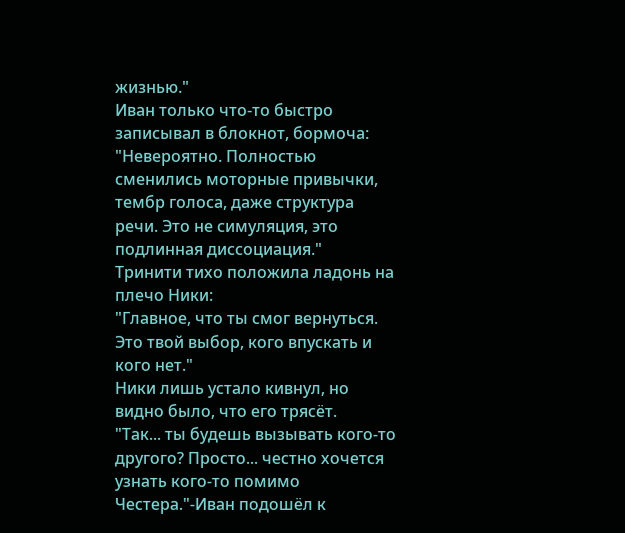жизнью."
Иван только что-то быстро записывал в блокнот, бормоча:
"Невероятно. Полностью сменились моторные привычки, тембр голоса, даже структура речи. Это не симуляция, это подлинная диссоциация."
Тринити тихо положила ладонь на плечо Ники:
"Главное, что ты смог вернуться. Это твой выбор, кого впускать и кого нет."
Ники лишь устало кивнул, но видно было, что его трясёт.
"Так... ты будешь вызывать кого-то другого? Просто... честно хочется узнать кого-то помимо Честера."-Иван подошёл к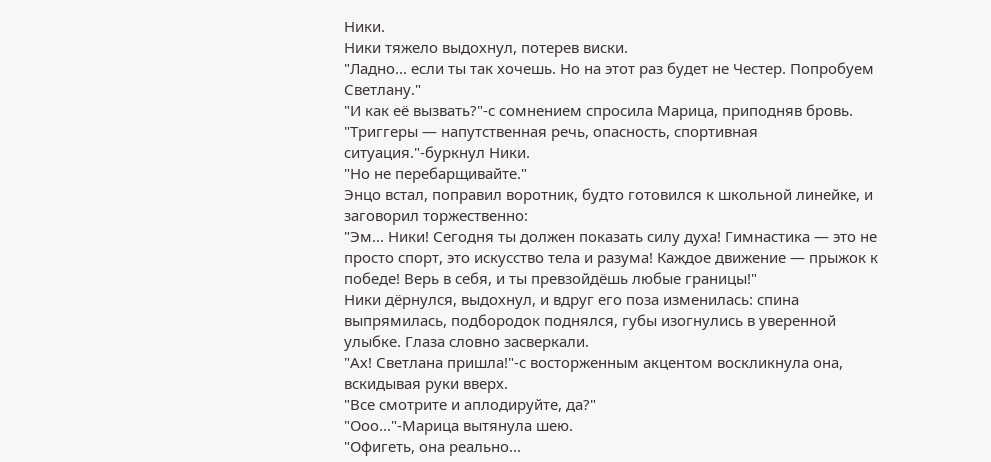Ники.
Ники тяжело выдохнул, потерев виски.
"Ладно... если ты так хочешь. Но на этот раз будет не Честер. Попробуем Светлану."
"И как её вызвать?"-с сомнением спросила Марица, приподняв бровь.
"Триггеры — напутственная речь, опасность, спортивная ситуация."-буркнул Ники.
"Но не перебарщивайте."
Энцо встал, поправил воротник, будто готовился к школьной линейке, и заговорил торжественно:
"Эм... Ники! Сегодня ты должен показать силу духа! Гимнастика — это не просто спорт, это искусство тела и разума! Каждое движение — прыжок к победе! Верь в себя, и ты превзойдёшь любые границы!"
Ники дёрнулся, выдохнул, и вдруг его поза изменилась: спина выпрямилась, подбородок поднялся, губы изогнулись в уверенной улыбке. Глаза словно засверкали.
"Ах! Светлана пришла!"-с восторженным акцентом воскликнула она, вскидывая руки вверх.
"Все смотрите и аплодируйте, да?"
"Ооо..."-Марица вытянула шею.
"Офигеть, она реально...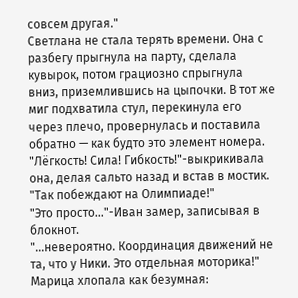совсем другая."
Светлана не стала терять времени. Она с разбегу прыгнула на парту, сделала кувырок, потом грациозно спрыгнула вниз, приземлившись на цыпочки. В тот же миг подхватила стул, перекинула его через плечо, провернулась и поставила обратно — как будто это элемент номера.
"Лёгкость! Сила! Гибкость!"-выкрикивала она, делая сальто назад и встав в мостик.
"Так побеждают на Олимпиаде!"
"Это просто..."-Иван замер, записывая в блокнот.
"...невероятно. Координация движений не та, что у Ники. Это отдельная моторика!"
Марица хлопала как безумная: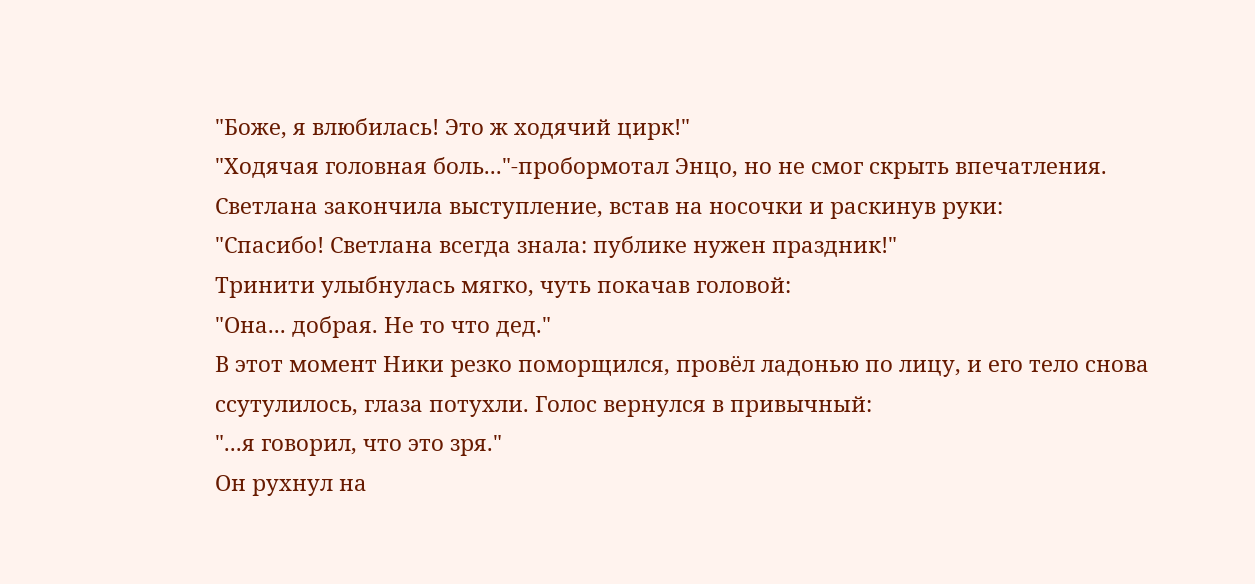"Боже, я влюбилась! Это ж ходячий цирк!"
"Ходячая головная боль..."-пробормотал Энцо, но не смог скрыть впечатления.
Светлана закончила выступление, встав на носочки и раскинув руки:
"Спасибо! Светлана всегда знала: публике нужен праздник!"
Тринити улыбнулась мягко, чуть покачав головой:
"Она... добрая. Не то что дед."
В этот момент Ники резко поморщился, провёл ладонью по лицу, и его тело снова ссутулилось, глаза потухли. Голос вернулся в привычный:
"...я говорил, что это зря."
Он рухнул на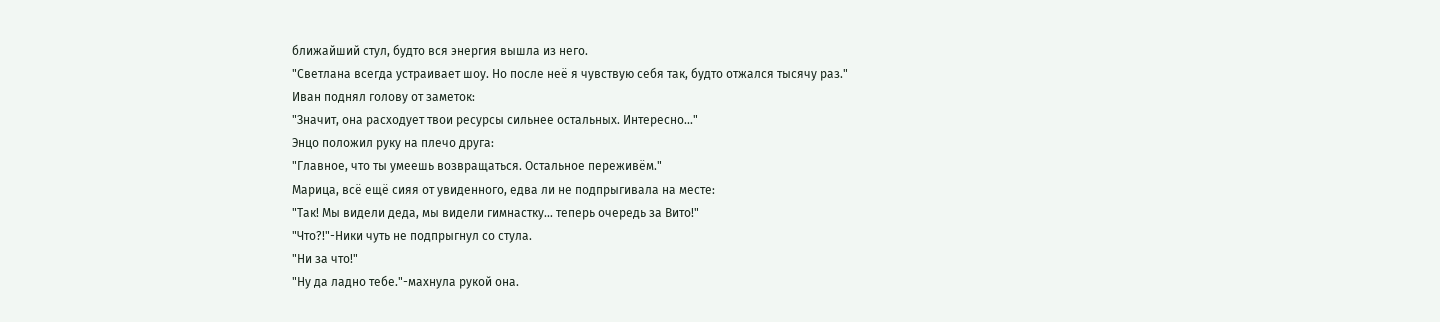ближайший стул, будто вся энергия вышла из него.
"Светлана всегда устраивает шоу. Но после неё я чувствую себя так, будто отжался тысячу раз."
Иван поднял голову от заметок:
"Значит, она расходует твои ресурсы сильнее остальных. Интересно..."
Энцо положил руку на плечо друга:
"Главное, что ты умеешь возвращаться. Остальное переживём."
Марица, всё ещё сияя от увиденного, едва ли не подпрыгивала на месте:
"Так! Мы видели деда, мы видели гимнастку... теперь очередь за Вито!"
"Что?!"-Ники чуть не подпрыгнул со стула.
"Ни за что!"
"Ну да ладно тебе."-махнула рукой она.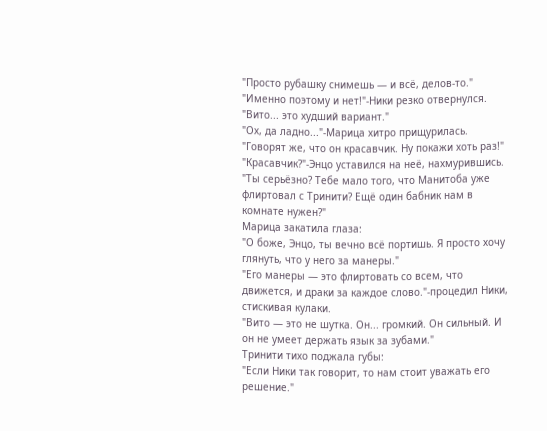"Просто рубашку снимешь — и всё, делов-то."
"Именно поэтому и нет!"-Ники резко отвернулся.
"Вито... это худший вариант."
"Ох, да ладно..."-Марица хитро прищурилась.
"Говорят же, что он красавчик. Ну покажи хоть раз!"
"Красавчик?"-Энцо уставился на неё, нахмурившись.
"Ты серьёзно? Тебе мало того, что Манитоба уже флиртовал с Тринити? Ещё один бабник нам в комнате нужен?"
Марица закатила глаза:
"О боже, Энцо, ты вечно всё портишь. Я просто хочу глянуть, что у него за манеры."
"Его манеры — это флиртовать со всем, что движется, и драки за каждое слово."-процедил Ники, стискивая кулаки.
"Вито — это не шутка. Он... громкий. Он сильный. И он не умеет держать язык за зубами."
Тринити тихо поджала губы:
"Если Ники так говорит, то нам стоит уважать его решение."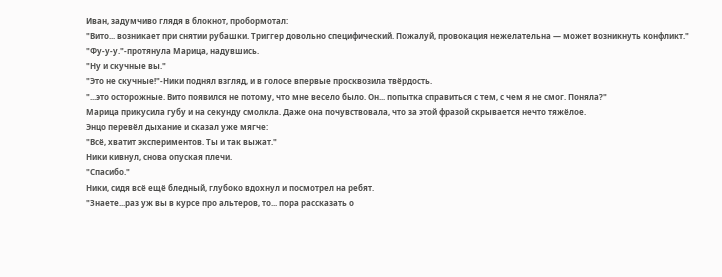Иван, задумчиво глядя в блокнот, пробормотал:
"Вито... возникает при снятии рубашки. Триггер довольно специфический. Пожалуй, провокация нежелательна — может возникнуть конфликт."
"Фу-у-у."-протянула Марица, надувшись.
"Ну и скучные вы."
"Это не скучные!"-Ники поднял взгляд, и в голосе впервые просквозила твёрдость.
"...это осторожные. Вито появился не потому, что мне весело было. Он... попытка справиться с тем, с чем я не смог. Поняла?"
Марица прикусила губу и на секунду смолкла. Даже она почувствовала, что за этой фразой скрывается нечто тяжёлое.
Энцо перевёл дыхание и сказал уже мягче:
"Всё, хватит экспериментов. Ты и так выжат."
Ники кивнул, снова опуская плечи.
"Спасибо."
Ники, сидя всё ещё бледный, глубоко вдохнул и посмотрел на ребят.
"Знаете...раз уж вы в курсе про альтеров, то... пора рассказать о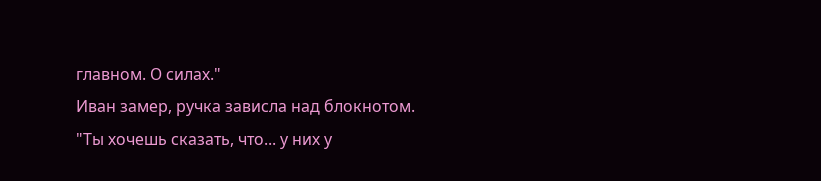главном. О силах."
Иван замер, ручка зависла над блокнотом.
"Ты хочешь сказать, что... у них у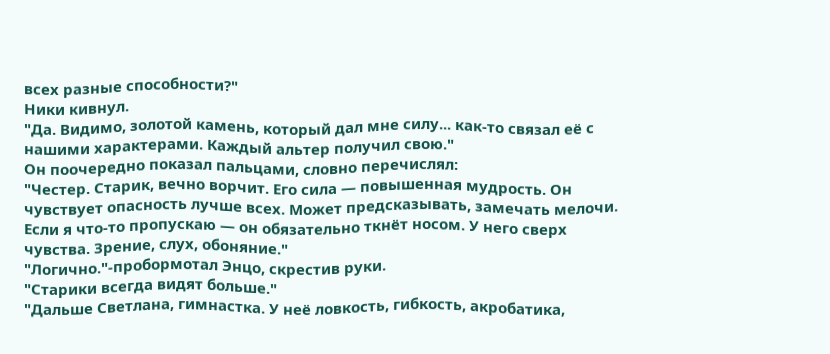всех разные способности?"
Ники кивнул.
"Да. Видимо, золотой камень, который дал мне силу... как-то связал её с нашими характерами. Каждый альтер получил свою."
Он поочередно показал пальцами, словно перечислял:
"Честер. Старик, вечно ворчит. Его сила — повышенная мудрость. Он чувствует опасность лучше всех. Может предсказывать, замечать мелочи. Если я что-то пропускаю — он обязательно ткнёт носом. У него сверх чувства. Зрение, слух, обоняние."
"Логично."-пробормотал Энцо, скрестив руки.
"Старики всегда видят больше."
"Дальше Светлана, гимнастка. У неё ловкость, гибкость, акробатика,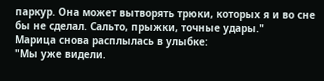паркур. Она может вытворять трюки, которых я и во сне бы не сделал. Сальто, прыжки, точные удары."
Марица снова расплылась в улыбке:
"Мы уже видели.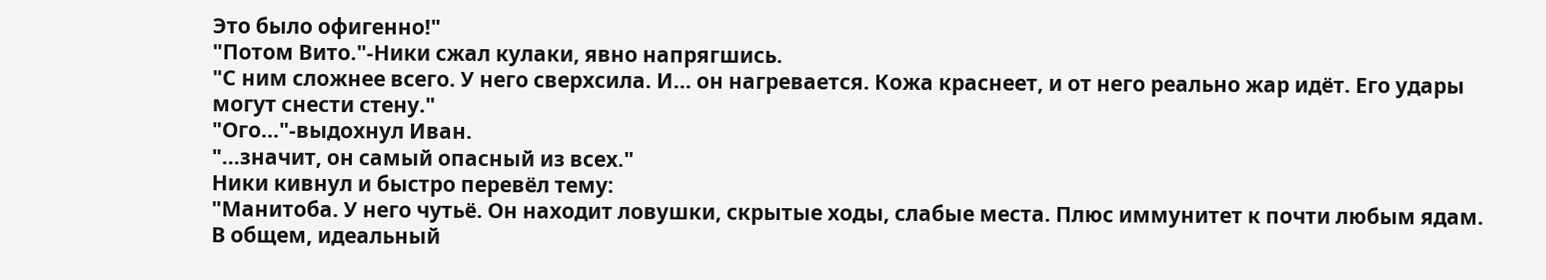Это было офигенно!"
"Потом Вито."-Ники сжал кулаки, явно напрягшись.
"С ним сложнее всего. У него сверхсила. И... он нагревается. Кожа краснеет, и от него реально жар идёт. Его удары могут снести стену."
"Ого..."-выдохнул Иван.
"...значит, он самый опасный из всех."
Ники кивнул и быстро перевёл тему:
"Манитоба. У него чутьё. Он находит ловушки, скрытые ходы, слабые места. Плюс иммунитет к почти любым ядам. В общем, идеальный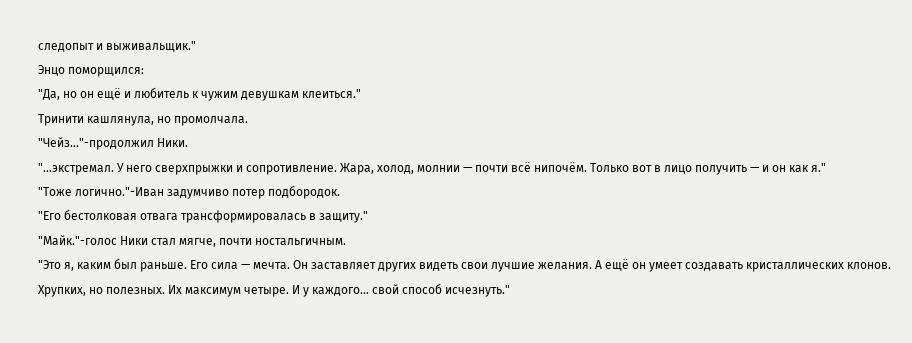следопыт и выживальщик."
Энцо поморщился:
"Да, но он ещё и любитель к чужим девушкам клеиться."
Тринити кашлянула, но промолчала.
"Чейз..."-продолжил Ники.
"...экстремал. У него сверхпрыжки и сопротивление. Жара, холод, молнии — почти всё нипочём. Только вот в лицо получить — и он как я."
"Тоже логично."-Иван задумчиво потер подбородок.
"Его бестолковая отвага трансформировалась в защиту."
"Майк."-голос Ники стал мягче, почти ностальгичным.
"Это я, каким был раньше. Его сила — мечта. Он заставляет других видеть свои лучшие желания. А ещё он умеет создавать кристаллических клонов. Хрупких, но полезных. Их максимум четыре. И у каждого... свой способ исчезнуть."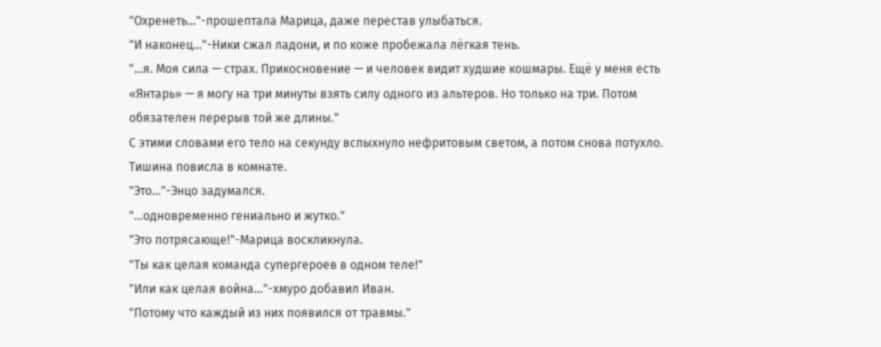"Охренеть..."-прошептала Марица, даже перестав улыбаться.
"И наконец..."-Ники сжал ладони, и по коже пробежала лёгкая тень.
"...я. Моя сила — страх. Прикосновение — и человек видит худшие кошмары. Ещё у меня есть «Янтарь» — я могу на три минуты взять силу одного из альтеров. Но только на три. Потом обязателен перерыв той же длины."
С этими словами его тело на секунду вспыхнуло нефритовым светом, а потом снова потухло.
Тишина повисла в комнате.
"Это..."-Энцо задумался.
"...одновременно гениально и жутко."
"Это потрясающе!"-Марица воскликнула.
"Ты как целая команда супергероев в одном теле!"
"Или как целая война..."-хмуро добавил Иван.
"Потому что каждый из них появился от травмы."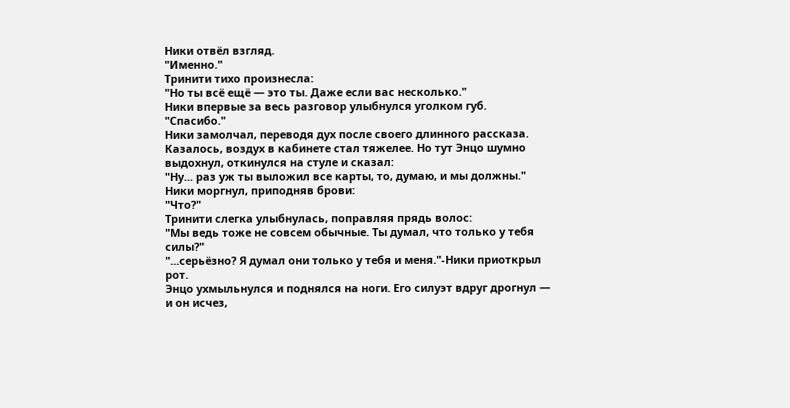Ники отвёл взгляд.
"Именно."
Тринити тихо произнесла:
"Но ты всё ещё — это ты. Даже если вас несколько."
Ники впервые за весь разговор улыбнулся уголком губ.
"Спасибо."
Ники замолчал, переводя дух после своего длинного рассказа. Казалось, воздух в кабинете стал тяжелее. Но тут Энцо шумно выдохнул, откинулся на стуле и сказал:
"Ну... раз уж ты выложил все карты, то, думаю, и мы должны."
Ники моргнул, приподняв брови:
"Что?"
Тринити слегка улыбнулась, поправляя прядь волос:
"Мы ведь тоже не совсем обычные. Ты думал, что только у тебя силы?"
"...серьёзно? Я думал они только у тебя и меня."-Ники приоткрыл рот.
Энцо ухмыльнулся и поднялся на ноги. Его силуэт вдруг дрогнул — и он исчез,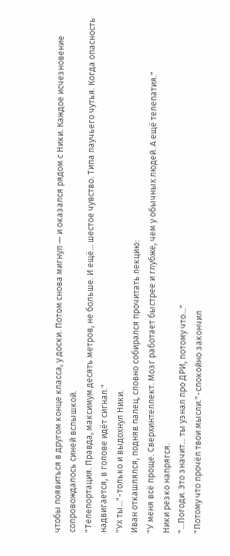чтобы появиться в другом конце класса, у доски. Потом снова мигнул — и оказался рядом с Ники. Каждое исчезновение сопровождалось синей вспышкой.
"Телепортация. Правда, максимум десять метров, не больше. И ещё... шестое чувство. Типа паучьего чутья. Когда опасность надвигается, в голове идёт сигнал."
"Ух ты..."-только и выдохнул Ники.
Иван откашлялся, подняв палец, словно собирался прочитать лекцию:
"У меня всё проще. Сверхинтеллект. Мозг работает быстрее и глубже, чем у обычных людей. А ещё телепатия."
Ники резко напрягся.
"...Погоди. Это значит... ты узнал про ДРИ, потому что..."
"Потому что прочёл твои мысли."-спокойно закончил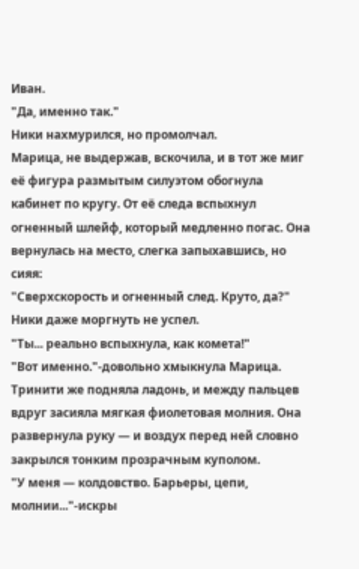Иван.
"Да, именно так."
Ники нахмурился, но промолчал.
Марица, не выдержав, вскочила, и в тот же миг её фигура размытым силуэтом обогнула кабинет по кругу. От её следа вспыхнул огненный шлейф, который медленно погас. Она вернулась на место, слегка запыхавшись, но сияя:
"Сверхскорость и огненный след. Круто, да?"
Ники даже моргнуть не успел.
"Ты... реально вспыхнула, как комета!"
"Вот именно."-довольно хмыкнула Марица.
Тринити же подняла ладонь, и между пальцев вдруг засияла мягкая фиолетовая молния. Она развернула руку — и воздух перед ней словно закрылся тонким прозрачным куполом.
"У меня — колдовство. Барьеры, цепи, молнии..."-искры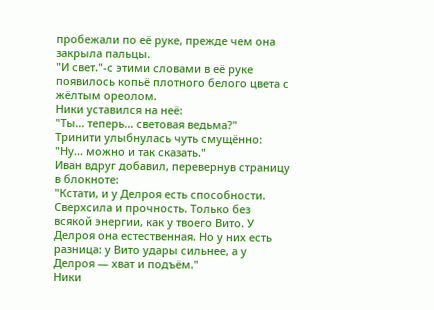пробежали по её руке, прежде чем она закрыла пальцы.
"И свет."-с этими словами в её руке появилось копьё плотного белого цвета с жёлтым ореолом.
Ники уставился на неё:
"Ты... теперь... световая ведьма?"
Тринити улыбнулась чуть смущённо:
"Ну... можно и так сказать."
Иван вдруг добавил, перевернув страницу в блокноте:
"Кстати, и у Делроя есть способности. Сверхсила и прочность. Только без всякой энергии, как у твоего Вито. У Делроя она естественная. Но у них есть разница: у Вито удары сильнее, а у Делроя — хват и подъём."
Ники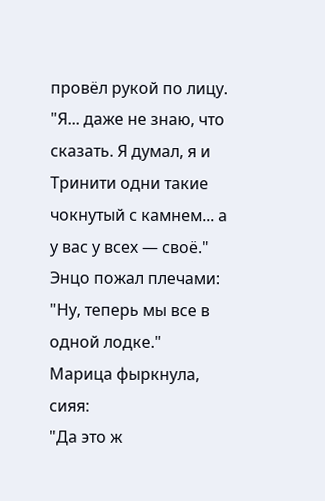провёл рукой по лицу.
"Я... даже не знаю, что сказать. Я думал, я и Тринити одни такие чокнутый с камнем... а у вас у всех — своё."
Энцо пожал плечами:
"Ну, теперь мы все в одной лодке."
Марица фыркнула, сияя:
"Да это ж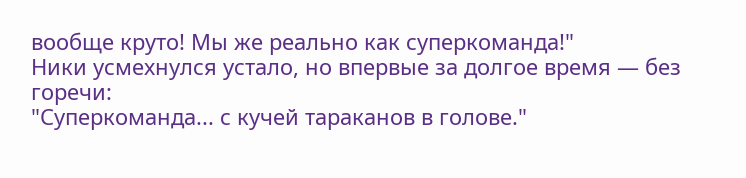вообще круто! Мы же реально как суперкоманда!"
Ники усмехнулся устало, но впервые за долгое время — без горечи:
"Суперкоманда... с кучей тараканов в голове."